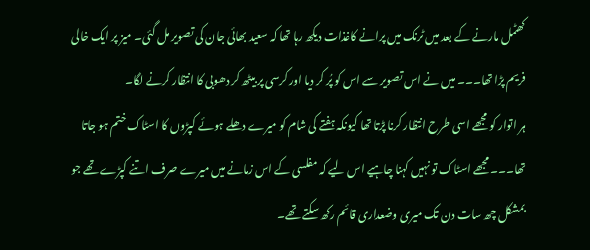کھٹمل مارنے کے بعد میں ٹرنک میں پرانے کاغذات دیکھ رہا تھا کہ سعید بھائی جان کی تصویر مل گئی۔ میز پر ایک خالی فریم پڑا تھا۔۔۔ میں نے اس تصویر سے اس کو پُر کر دیا اور کرسی پر بیٹھ کر دھوبی کا انتظار کرنے لگا۔
ہر اتوار کو مجھے اسی طرح انتظار کرنا پڑتا تھا کیونکہ ہفتے کی شام کو میرے دھلے ہوئے کپڑوں کا اسٹاک ختم ہو جاتا تھا۔۔۔ مجھے اسٹاک تو نہیں کہنا چاہیے اس لیے کہ مفلسی کے اس زمانے میں میرے صرف اتنے کپڑے تھے جو بمشکل چھ سات دن تک میری وضعداری قائم رکھ سکتے تھے۔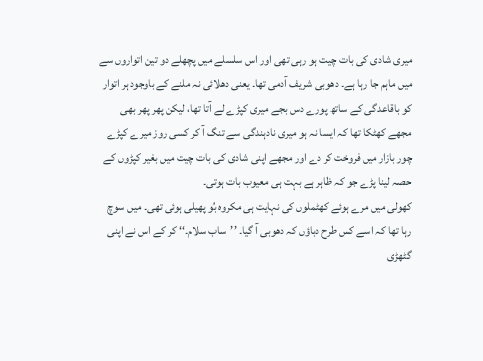میری شادی کی بات چیت ہو رہی تھی اور اس سلسلے میں پچھلے دو تین اتواروں سے میں ماہم جا رہا ہے۔ دھوبی شریف آدمی تھا۔ یعنی دھلائی نہ ملنے کے باوجود ہر اتوار کو باقاعدگی کے ساتھ پورے دس بجے میری کپڑے لے آتا تھا، لیکن پھر پھر بھی مجھے کھٹکا تھا کہ ایسا نہ ہو میری نادہندگی سے تنگ آ کر کسی روز میرے کپڑے چور بازار میں فروخت کر دے اور مجھے اپنی شادی کی بات چیت میں بغیر کپڑوں کے حصہ لینا پڑے جو کہ ظاہر ہے بہت ہی معیوب بات ہوتی۔
کھولی میں مرے ہوئے کھٹملوں کی نہایت ہی مکروہ بُو پھیلی ہوئی تھی۔ میں سوچ رہا تھا کہ اسے کس طرح دباؤں کہ دھوبی آ گیا۔ ’’ساب سلام۔‘‘ کر کے اس نے اپنی گٹھڑی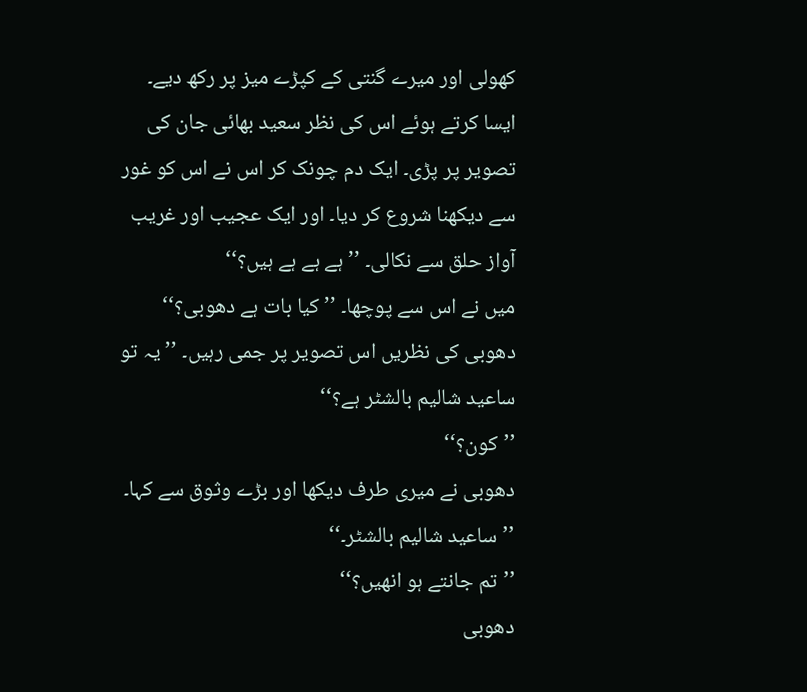کھولی اور میرے گنتی کے کپڑے میز پر رکھ دیے۔ ایسا کرتے ہوئے اس کی نظر سعید بھائی جان کی تصویر پر پڑی۔ ایک دم چونک کر اس نے اس کو غور سے دیکھنا شروع کر دیا۔ اور ایک عجیب اور غریب آواز حلق سے نکالی۔ ’’ہے ہے ہے ہیں؟‘‘
میں نے اس سے پوچھا۔ ’’کیا بات ہے دھوبی؟‘‘
دھوبی کی نظریں اس تصویر پر جمی رہیں۔ ’’یہ تو ساعید شالیم بالشٹر ہے؟‘‘
’’کون؟‘‘
دھوبی نے میری طرف دیکھا اور بڑے وثوق سے کہا۔ ’’ساعید شالیم بالشٹر۔‘‘
’’تم جانتے ہو انھیں؟‘‘
دھوبی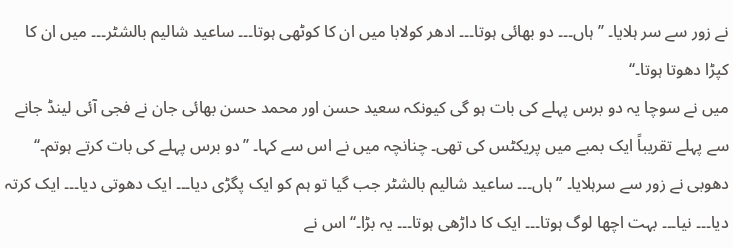نے زور سے سر ہلایا۔ ’’ہاں۔۔۔ دو بھائی ہوتا۔۔۔ ادھر کولابا میں ان کا کوٹھی ہوتا۔۔۔ ساعید شالیم بالشٹر۔۔۔ میں ان کا کپڑا دھوتا ہوتا۔‘‘
میں نے سوچا یہ دو برس پہلے کی بات ہو گی کیونکہ سعید حسن اور محمد حسن بھائی جان نے فجی آئی لینڈ جانے سے پہلے تقریباً ایک بمبے میں پریکٹس کی تھی۔ چنانچہ میں نے اس سے کہا۔ ’’دو برس پہلے کی بات کرتے ہوتم۔‘‘
دھوبی نے زور سے سرہلایا۔ ’’ہاں۔۔۔ ساعید شالیم بالشٹر جب گیا تو ہم کو ایک پگڑی دیا۔۔۔ ایک دھوتی دیا۔۔۔ ایک کرتہ دیا۔۔۔ نیا۔۔۔ بہت اچھا لوگ ہوتا۔۔۔ ایک کا داڑھی ہوتا۔۔۔ یہ بڑا۔‘‘ اس نے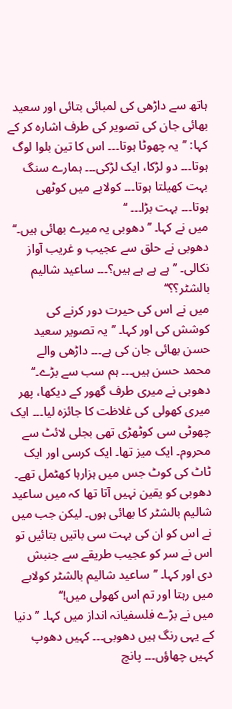ہاتھ سے داڑھی کی لمبائی بتائی اور سعید بھائی جان کی تصویر کی طرف اشارہ کر کے کہا: ’’یہ چھوٹا ہوتا۔۔۔ اس کا تین بلوا لوگ ہوتا۔۔۔ دو لڑکا، ایک لڑکی۔۔۔ ہمارے سنگ بہت کھیلتا ہوتا۔۔۔ کولابے میں کوٹھی ہوتا۔۔۔ بہت بڑا۔۔۔ ‘‘
میں نے کہا۔ ’’دھوبی یہ میرے بھائی ہیں۔‘‘
دھوبی نے حلق سے عجیب و غریب آواز نکالی۔ ’’ہے ہے ہے ہیں؟۔۔۔ ساعید شالیم بالشٹر؟؟‘‘
میں نے اس کی حیرت دور کرنے کی کوشش کی اور کہا۔ ’’یہ تصویر سعید حسن بھائی جان کی ہے۔۔۔ داڑھی والے محمد حسن ہیں۔۔۔ ہم سب سے بڑے۔‘‘
دھوبی نے میری طرف گھور کے دیکھا، پھر میری کھولی کی غلاظت کا جائزہ لیا۔۔۔ ایک چھوٹی سی کوٹھڑی تھی بجلی لائٹ سے محروم۔ ایک میز تھا۔ ایک کرسی اور ایک ٹاٹ کی کوٹ جس میں ہزارہا کھٹمل تھے۔ دھوبی کو یقین نہیں آتا تھا کہ میں ساعید شالیم بالشٹر کا بھائی ہوں۔ لیکن جب میں نے اس کو ان کی بہت سی باتیں بتائیں تو اس نے سر کو عجیب طریقے سے جنبش دی اور کہا۔ ’’ساعید شالیم بالشٹر کولابے میں رہتا اور تم اس کھولی میں!‘‘
میں نے بڑے فلسفیانہ انداز میں کہا۔ ’’دنیا کے یہی رنگ ہیں دھوبی۔۔۔ کہیں دھوپ کہیں چھاؤں۔۔۔ پانچ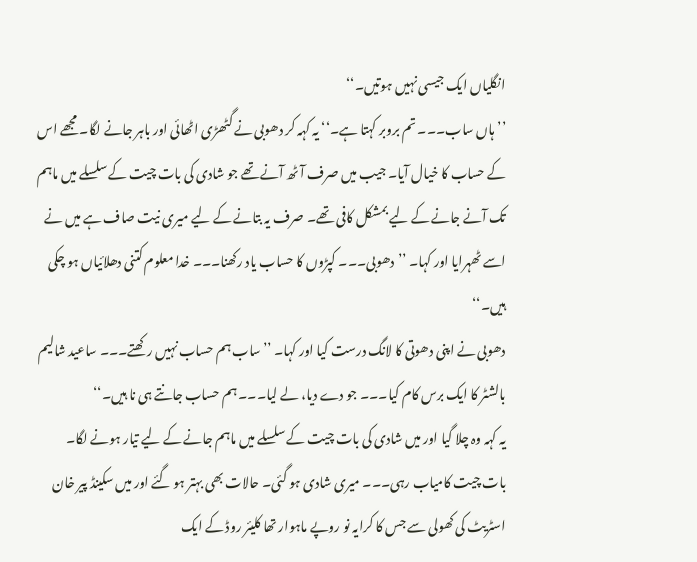انگلیاں ایک جیسی نہیں ہوتیں۔‘‘
’’ہاں ساب۔۔۔ تم بروبر کہتا ہے۔‘‘ یہ کہہ کر دھوبی نے گٹھڑی اٹھائی اور باہر جانے لگا۔ مجھے اس کے حساب کا خیال آیا۔ جیب میں صرف آٹھ آنے تھے جو شادی کی بات چیت کے سلسلے میں ماہم تک آنے جانے کے لیے بمشکل کافی تھے۔ صرف یہ بتانے کے لیے میری نیت صاف ہے میں نے اسے ٹھہرایا اور کہا۔ ’’دھوبی۔۔۔ کپڑوں کا حساب یاد رکھنا۔۔۔ خدا معلوم کتنی دھلائیاں ہو چکی ہیں۔‘‘
دھوبی نے اپنی دھوتی کا لانگ درست کیا اور کہا۔ ’’ساب ہم حساب نہیں رکھتے۔۔۔ ساعید شالیم بالشٹر کا ایک برس کام کیا۔۔۔ جو دے دیا، لے لیا۔۔۔ ہم حساب جانتے ہی نا ہیں۔‘‘
یہ کہہ وہ چلا گیا اور میں شادی کی بات چیت کے سلسلے میں ماہم جانے کے لیے تیار ہونے لگا۔
بات چیت کامیاب رہی۔۔۔ میری شادی ہو گئی۔ حالات بھی بہتر ہو گئے اور میں سکینڈ پیر خان اسٹریٹ کی کھولی سے جس کا کرایہ نو روپے ماہوار تھا کلیئر روڈ کے ایک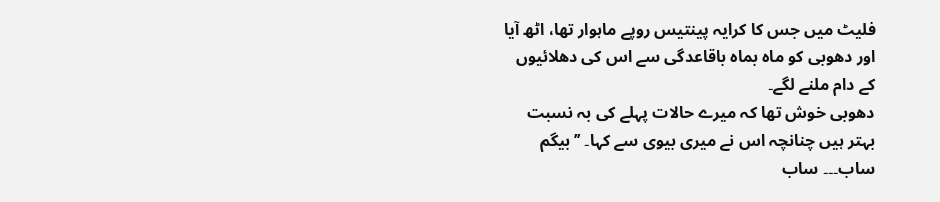فلیٹ میں جس کا کرایہ پینتیس روپے ماہوار تھا، اٹھ آیا اور دھوبی کو ماہ بماہ باقاعدگی سے اس کی دھلائیوں کے دام ملنے لگے۔
دھوبی خوش تھا کہ میرے حالات پہلے کی بہ نسبت بہتر ہیں چنانچہ اس نے میری بیوی سے کہا۔ ’’بیگم ساب۔۔۔ ساب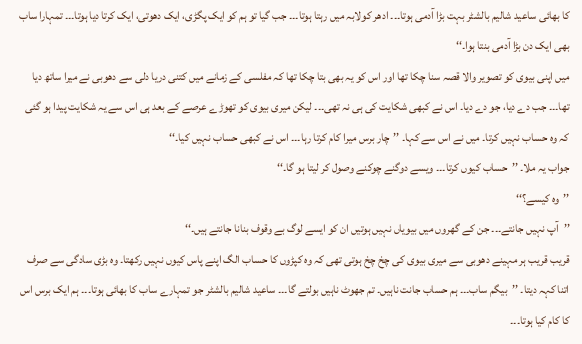کا بھائی ساعید شالیم بالشٹر بہت بڑا آدمی ہوتا۔۔۔ ادھر کولابہ میں رہتا ہوتا۔۔۔ جب گیا تو ہم کو ایک پگڑی، ایک دھوتی، ایک کرتا دیا ہوتا۔۔۔ تمہارا ساب بھی ایک دن بڑا آدمی بنتا ہوا۔‘‘
میں اپنی بیوی کو تصویر والا قصہ سنا چکا تھا اور اس کو یہ بھی بتا چکا تھا کہ مفلسی کے زمانے میں کتنی دریا دلی سے دھوبی نے میرا ساتھ دیا تھا۔۔۔ جب دے دیا، جو دے دیا۔ اس نے کبھی شکایت کی ہی نہ تھی۔۔۔ لیکن میری بیوی کو تھوڑے عرصے کے بعد ہی اس سے یہ شکایت پیدا ہو گئی کہ وہ حساب نہیں کرتا۔ میں نے اس سے کہا۔ ’’چار برس میرا کام کرتا رہا۔۔۔ اس نے کبھی حساب نہیں کیا۔‘‘
جواب یہ ملا۔ ’’حساب کیوں کرتا۔۔۔ ویسے دوگنے چوکنے وصول کر لیتا ہو گا۔‘‘
’’وہ کیسے؟‘‘
’’آپ نہیں جانتے۔۔۔ جن کے گھروں میں بیویاں نہیں ہوتیں ان کو ایسے لوگ بے وقوف بنانا جانتے ہیں۔‘‘
قریب قریب ہر مہینے دھوبی سے میری بیوی کی چخ چخ ہوتی تھی کہ وہ کپڑوں کا حساب الگ اپنے پاس کیوں نہیں رکھتا۔ وہ بڑی سادگی سے صرف اتنا کہہ دیتا۔ ’’بیگم ساب۔۔۔ ہم حساب جانت ناہیں۔ تم جھوٹ ناہیں بولتے گا۔۔۔ ساعید شالیم بالشٹر جو تمہارے ساب کا بھائی ہوتا۔۔۔ ہم ایک برس اس کا کام کیا ہوتا۔۔۔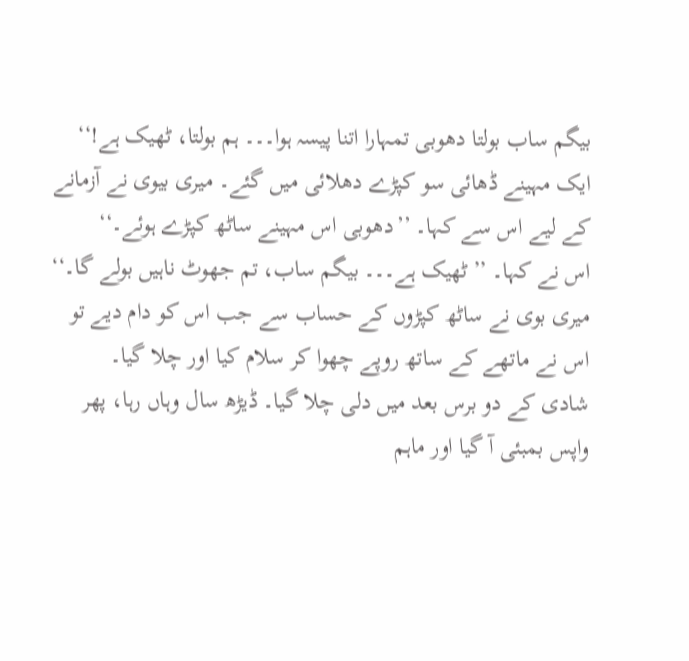بیگم ساب بولتا دھوبی تمہارا اتنا پیسہ ہوا۔۔۔ ہم بولتا، ٹھیک ہے!‘‘
ایک مہینے ڈھائی سو کپڑے دھلائی میں گئے۔ میری بیوی نے آزمانے کے لیے اس سے کہا۔ ’’دھوبی اس مہینے ساٹھ کپڑے ہوئے۔‘‘
اس نے کہا۔ ’’ٹھیک ہے۔۔۔ بیگم ساب، تم جھوٹ ناہیں بولے گا۔‘‘
میری بوی نے ساٹھ کپڑوں کے حساب سے جب اس کو دام دیے تو اس نے ماتھے کے ساتھ روپے چھوا کر سلام کیا اور چلا گیا۔
شادی کے دو برس بعد میں دلی چلا گیا۔ ڈیڑھ سال وہاں رہا، پھر واپس بمبئی آ گیا اور ماہم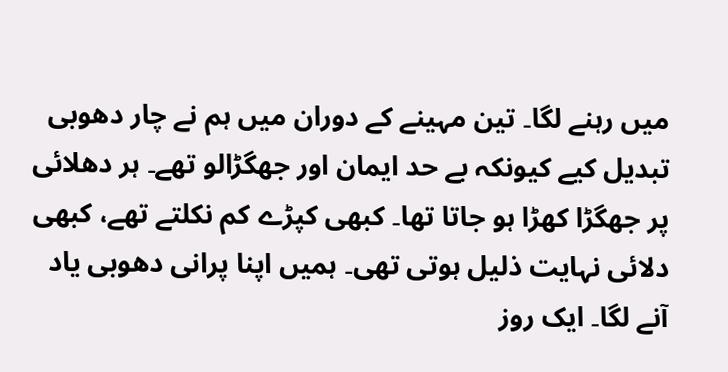میں رہنے لگا۔ تین مہینے کے دوران میں ہم نے چار دھوبی تبدیل کیے کیونکہ بے حد ایمان اور جھگڑالو تھے۔ ہر دھلائی پر جھگڑا کھڑا ہو جاتا تھا۔ کبھی کپڑے کم نکلتے تھے، کبھی دلائی نہایت ذلیل ہوتی تھی۔ ہمیں اپنا پرانی دھوبی یاد آنے لگا۔ ایک روز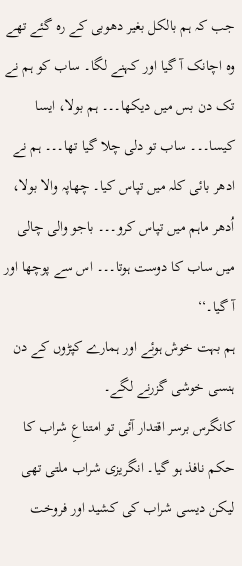جب کہ ہم بالکل بغیر دھوبی کے رہ گئے تھے وہ اچانک آ گیا اور کہنے لگا۔ ساب کو ہم نے تک دن بس میں دیکھا۔۔۔ ہم بولا، ایسا کیسا۔۔۔ ساب تو دلی چلا گیا تھا۔۔۔ ہم نے ادھر بائی کلہ میں تپاس کیا۔ چھاپہ والا بولا، اُدھر ماہم میں تپاس کرو۔۔۔ باجو والی چالی میں ساب کا دوست ہوتا۔۔۔ اس سے پوچھا اور آ گیا۔‘‘
ہم بہت خوش ہوئے اور ہمارے کپڑوں کے دن ہنسی خوشی گزرنے لگے۔
کانگرس برسر اقتدار آئی تو امتناعِ شراب کا حکم نافذ ہو گیا۔ انگریزی شراب ملتی تھی لیکن دیسی شراب کی کشید اور فروخت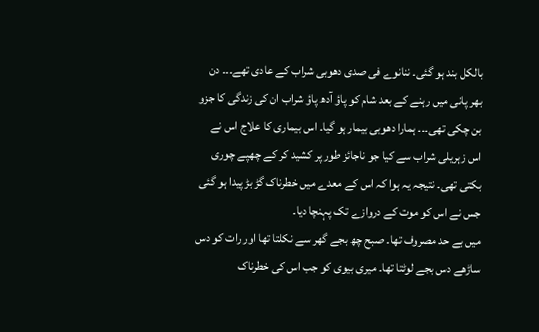بالکل بند ہو گئی۔ ننانوے فی صدی دھوبی شراب کے عادی تھے۔۔۔ دن بھر پانی میں رہنے کے بعد شام کو پاؤ آدھ پاؤ شراب ان کی زندگی کا جزو بن چکی تھی۔۔۔ ہمارا دھوبی بیمار ہو گیا۔ اس بیماری کا علاج اس نے اس زہریلی شراب سے کیا جو ناجائز طور پر کشید کر کے چھپے چوری بکتی تھی۔ نتیجہ یہ ہوا کہ اس کے معدے میں خطرناک گڑ بڑ پیدا ہو گئی جس نے اس کو موت کے دروازے تک پہنچا دیا۔
میں بے حد مصروف تھا۔ صبح چھ بجے گھر سے نکلتا تھا اور رات کو دس ساڑھے دس بجے لوٹتا تھا۔ میری بیوی کو جب اس کی خطرناک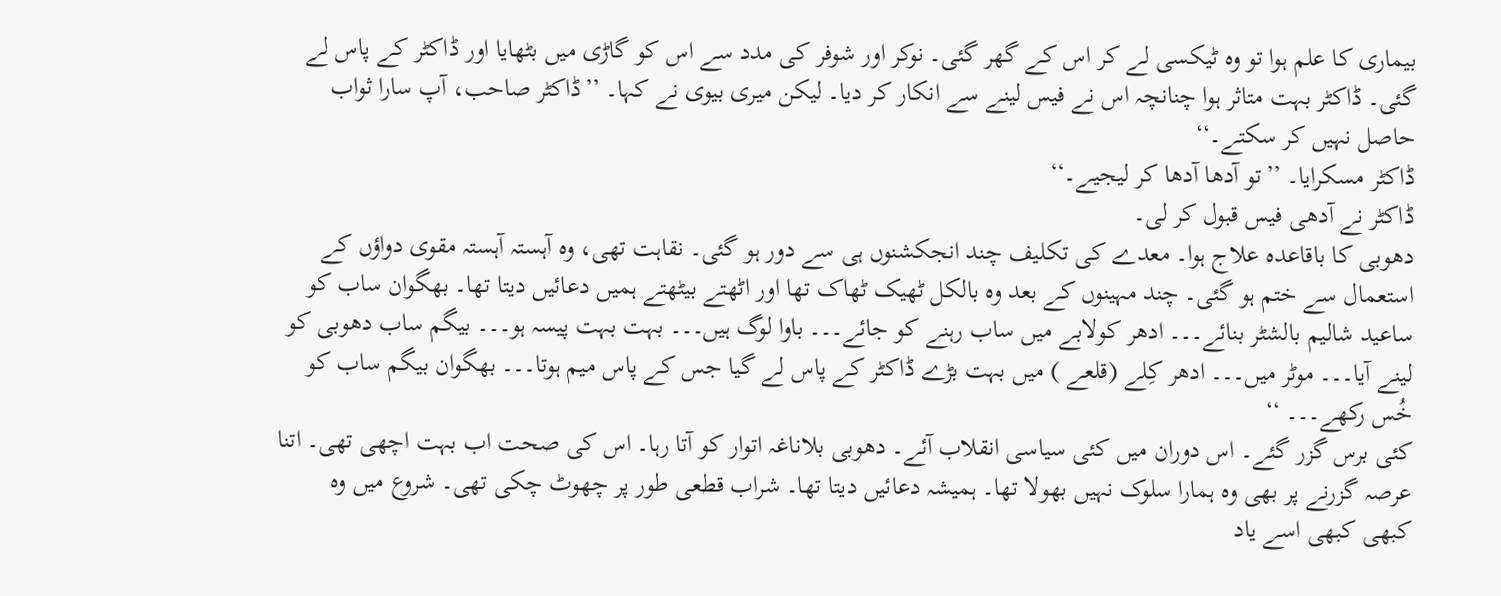بیماری کا علم ہوا تو وہ ٹیکسی لے کر اس کے گھر گئی۔ نوکر اور شوفر کی مدد سے اس کو گاڑی میں بٹھایا اور ڈاکٹر کے پاس لے گئی۔ ڈاکٹر بہت متاثر ہوا چنانچہ اس نے فیس لینے سے انکار کر دیا۔ لیکن میری بیوی نے کہا۔ ’’ڈاکٹر صاحب، آپ سارا ثواب حاصل نہیں کر سکتے۔‘‘
ڈاکٹر مسکرایا۔ ’’تو آدھا آدھا کر لیجیے۔‘‘
ڈاکٹر نے آدھی فیس قبول کر لی۔
دھوبی کا باقاعدہ علاج ہوا۔ معدے کی تکلیف چند انجکشنوں ہی سے دور ہو گئی۔ نقاہت تھی، وہ آہستہ آہستہ مقوی دواؤں کے استعمال سے ختم ہو گئی۔ چند مہینوں کے بعد وہ بالکل ٹھیک ٹھاک تھا اور اٹھتے بیٹھتے ہمیں دعائیں دیتا تھا۔ بھگوان ساب کو ساعید شالیم بالشٹر بنائے۔۔۔ ادھر کولابے میں ساب رہنے کو جائے۔۔۔ باوا لوگ ہیں۔۔۔ بہت بہت پیسہ ہو۔۔۔ بیگم ساب دھوبی کو لینے آیا۔۔۔ موٹر میں۔۔۔ ادھر کِلے (قلعے ) میں بہت بڑے ڈاکٹر کے پاس لے گیا جس کے پاس میم ہوتا۔۔۔ بھگوان بیگم ساب کو خُس رکھے۔۔۔ ‘‘
کئی برس گزر گئے۔ اس دوران میں کئی سیاسی انقلاب آئے۔ دھوبی بلاناغہ اتوار کو آتا رہا۔ اس کی صحت اب بہت اچھی تھی۔ اتنا عرصہ گزرنے پر بھی وہ ہمارا سلوک نہیں بھولا تھا۔ ہمیشہ دعائیں دیتا تھا۔ شراب قطعی طور پر چھوٹ چکی تھی۔ شروع میں وہ کبھی کبھی اسے یاد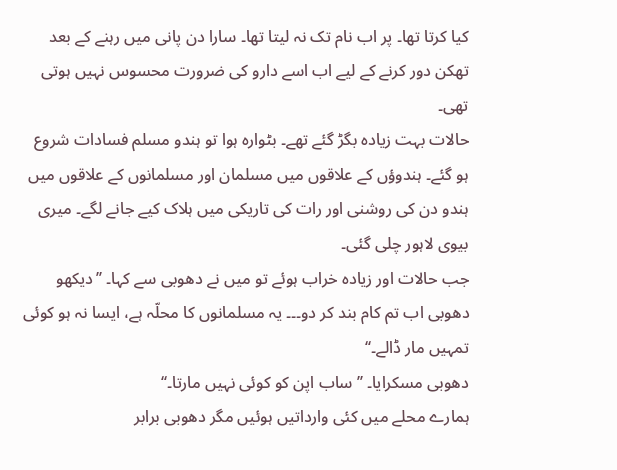کیا کرتا تھا۔ پر اب نام تک نہ لیتا تھا۔ سارا دن پانی میں رہنے کے بعد تھکن دور کرنے کے لیے اب اسے دارو کی ضرورت محسوس نہیں ہوتی تھی۔
حالات بہت زیادہ بگڑ گئے تھے۔ بٹوارہ ہوا تو ہندو مسلم فسادات شروع ہو گئے۔ ہندوؤں کے علاقوں میں مسلمان اور مسلمانوں کے علاقوں میں ہندو دن کی روشنی اور رات کی تاریکی میں ہلاک کیے جانے لگے۔ میری بیوی لاہور چلی گئی۔
جب حالات اور زیادہ خراب ہوئے تو میں نے دھوبی سے کہا۔ ’’دیکھو دھوبی اب تم کام بند کر دو۔۔۔ یہ مسلمانوں کا محلّہ ہے، ایسا نہ ہو کوئی تمہیں مار ڈالے۔‘‘
دھوبی مسکرایا۔ ’’ساب اپن کو کوئی نہیں مارتا۔‘‘
ہمارے محلے میں کئی وارداتیں ہوئیں مگر دھوبی برابر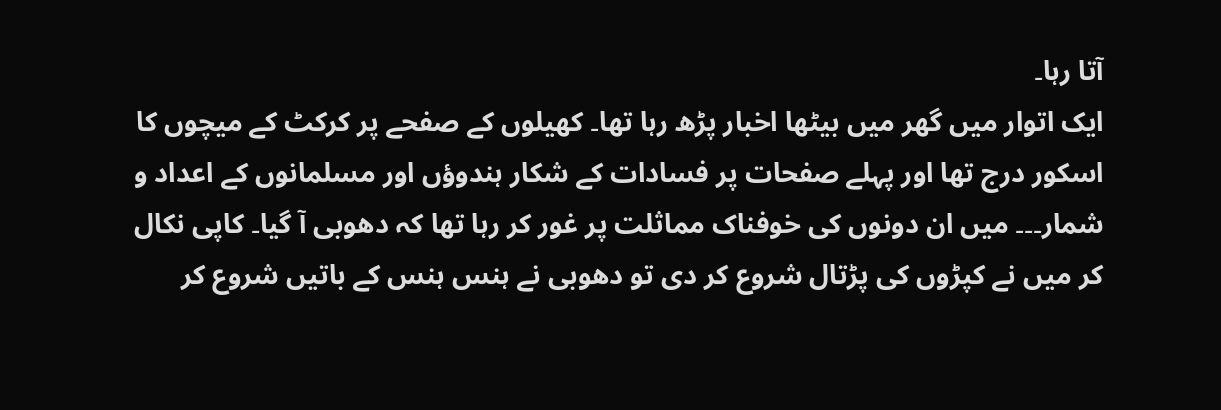آتا رہا۔
ایک اتوار میں گھر میں بیٹھا اخبار پڑھ رہا تھا۔ کھیلوں کے صفحے پر کرکٹ کے میچوں کا اسکور درج تھا اور پہلے صفحات پر فسادات کے شکار ہندوؤں اور مسلمانوں کے اعداد و شمار۔۔۔ میں ان دونوں کی خوفناک مماثلت پر غور کر رہا تھا کہ دھوبی آ گیا۔ کاپی نکال کر میں نے کپڑوں کی پڑتال شروع کر دی تو دھوبی نے ہنس ہنس کے باتیں شروع کر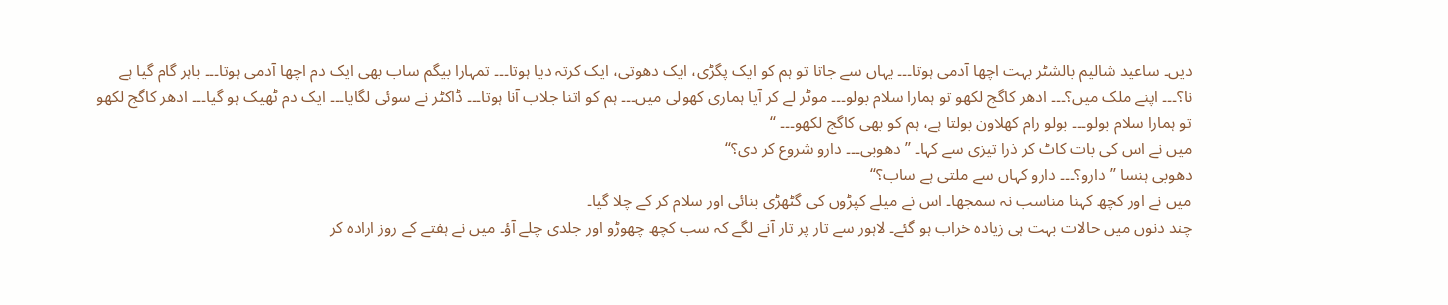دیں۔ ساعید شالیم بالشٹر بہت اچھا آدمی ہوتا۔۔۔ یہاں سے جاتا تو ہم کو ایک پگڑی، ایک دھوتی، ایک کرتہ دیا ہوتا۔۔۔ تمہارا بیگم ساب بھی ایک دم اچھا آدمی ہوتا۔۔۔ باہر گام گیا ہے نا؟۔۔۔ اپنے ملک میں؟۔۔۔ ادھر کاگج لکھو تو ہمارا سلام بولو۔۔۔ موٹر لے کر آیا ہماری کھولی میں۔۔۔ ہم کو اتنا جلاب آنا ہوتا۔۔۔ ڈاکٹر نے سوئی لگایا۔۔۔ ایک دم ٹھیک ہو گیا۔۔۔ ادھر کاگج لکھو تو ہمارا سلام بولو۔۔۔ بولو رام کھلاون بولتا ہے، ہم کو بھی کاگج لکھو۔۔۔ ‘‘
میں نے اس کی بات کاٹ کر ذرا تیزی سے کہا۔ ’’دھوبی۔۔۔ دارو شروع کر دی؟‘‘
دھوبی ہنسا ’’دارو؟۔۔۔ دارو کہاں سے ملتی ہے ساب؟‘‘
میں نے اور کچھ کہنا مناسب نہ سمجھا۔ اس نے میلے کپڑوں کی گٹھڑی بنائی اور سلام کر کے چلا گیا۔
چند دنوں میں حالات بہت ہی زیادہ خراب ہو گئے۔ لاہور سے تار پر تار آنے لگے کہ سب کچھ چھوڑو اور جلدی چلے آؤ۔ میں نے ہفتے کے روز ارادہ کر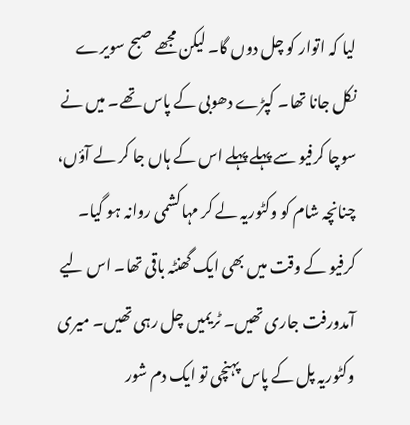لیا کہ اتوار کو چل دوں گا۔ لیکن مجھے صبح سویرے نکل جانا تھا۔ کپڑے دھوبی کے پاس تھے۔ میں نے سوچا کرفیو سے پہلے پہلے اس کے ہاں جا کر لے آؤں، چنانچہ شام کو وکٹوریہ لے کر مہاکشمی روانہ ہو گیا۔
کرفیو کے وقت میں بھی ایک گھنٹہ باقی تھا۔ اس لیے آمدورفت جاری تھیں۔ ٹریمیں چل رہی تھیں۔ میری وکٹوریہ پل کے پاس پہنچی تو ایک دم شور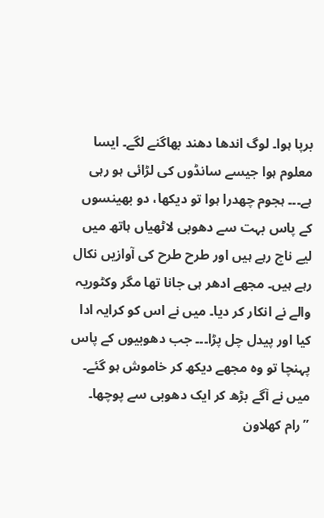برپا ہوا۔ لوگ اندھا دھند بھاگنے لگے۔ ایسا معلوم ہوا جیسے سانڈوں کی لڑائی ہو رہی ہے۔۔۔ ہجوم چھدرا ہوا تو دیکھا، دو بھینسوں کے پاس بہت سے دھوبی لاٹھیاں ہاتھ میں لیے ناچ رہے ہیں اور طرح طرح کی آوازیں نکال رہے ہیں۔ مجھے ادھر ہی جانا تھا مگر وکٹوریہ والے نے انکار کر دیا۔ میں نے اس کو کرایہ ادا کیا اور پیدل چل پڑا۔۔۔ جب دھوبیوں کے پاس پہنچا تو وہ مجھے دیکھ کر خاموش ہو گئے۔
میں نے آگے بڑھ کر ایک دھوبی سے پوچھا۔ ’’رام کھلاون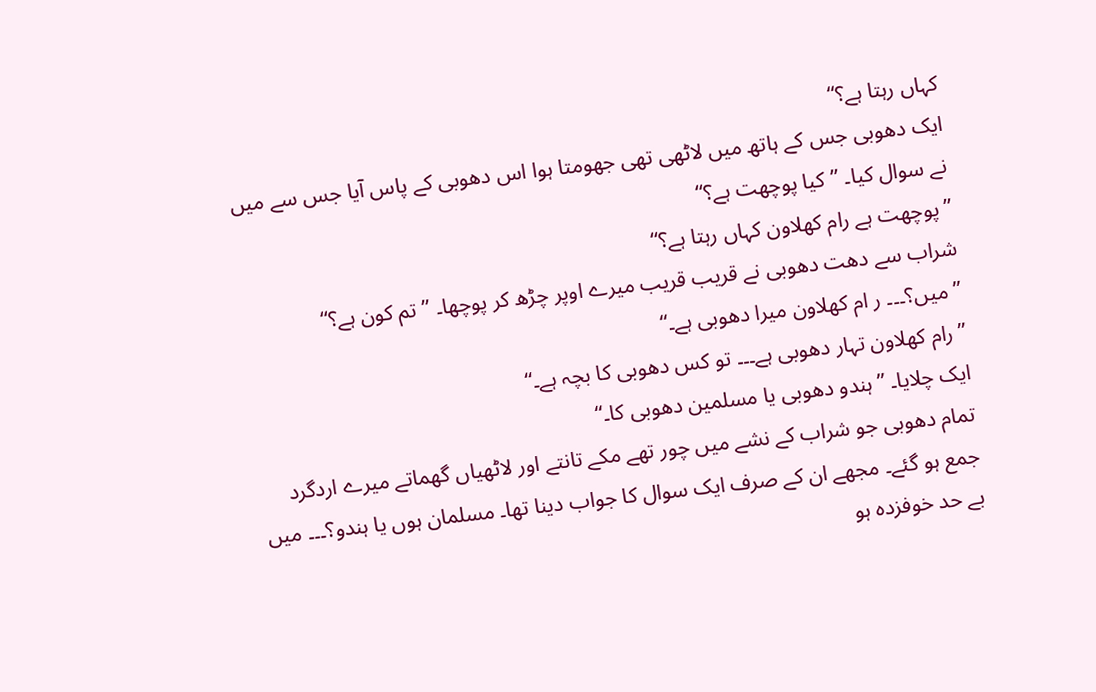کہاں رہتا ہے؟‘‘
ایک دھوبی جس کے ہاتھ میں لاٹھی تھی جھومتا ہوا اس دھوبی کے پاس آیا جس سے میں نے سوال کیا۔ ’’کیا پوچھت ہے؟‘‘
’’پوچھت ہے رام کھلاون کہاں رہتا ہے؟‘‘
شراب سے دھت دھوبی نے قریب قریب میرے اوپر چڑھ کر پوچھا۔ ’’تم کون ہے؟‘‘
’’میں؟۔۔۔ ر ام کھلاون میرا دھوبی ہے۔‘‘
’’رام کھلاون تہار دھوبی ہے۔۔۔ تو کس دھوبی کا بچہ ہے۔‘‘
ایک چلایا۔ ’’ہندو دھوبی یا مسلمین دھوبی کا۔‘‘
تمام دھوبی جو شراب کے نشے میں چور تھے مکے تانتے اور لاٹھیاں گھماتے میرے اردگرد جمع ہو گئے۔ مجھے ان کے صرف ایک سوال کا جواب دینا تھا۔ مسلمان ہوں یا ہندو؟۔۔۔ میں بے حد خوفزدہ ہو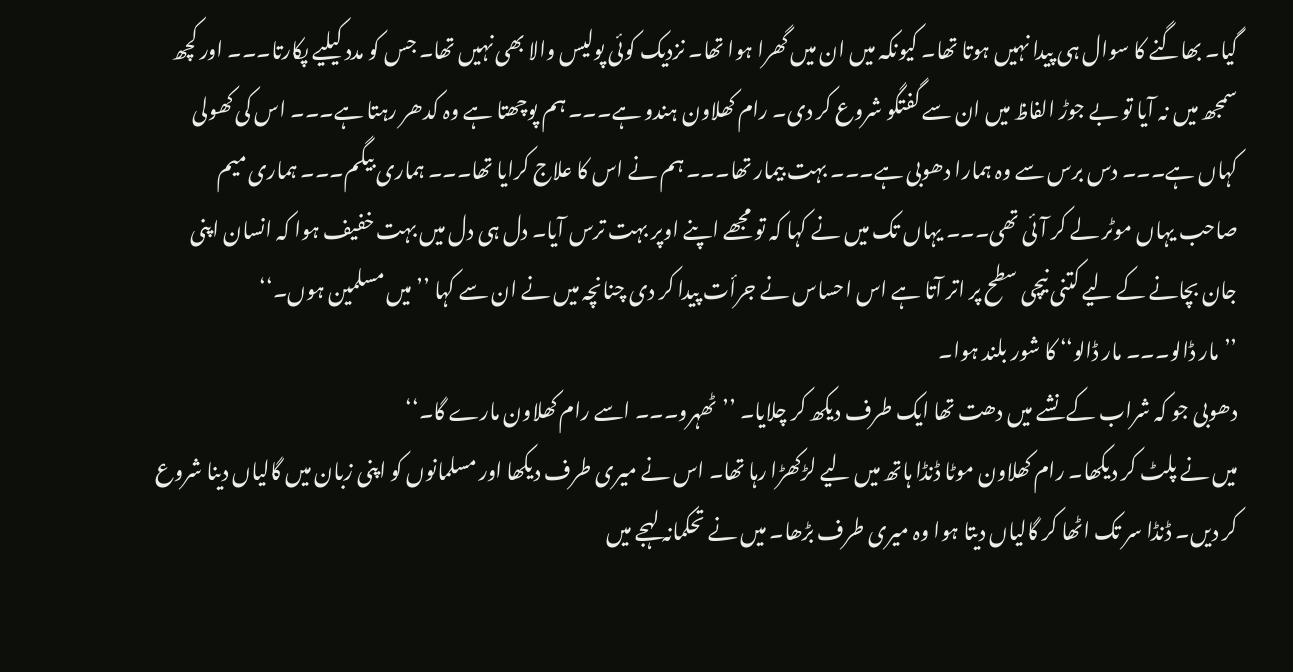گیا۔ بھاگنے کا سوال ہی پیدا نہیں ہوتا تھا۔ کیونکہ میں ان میں گھرا ہوا تھا۔ نزدیک کوئی پولیس والا بھی نہیں تھا۔ جس کو مدد کیلیے پکارتا۔۔۔ اور کچھ سمجھ میں نہ آیا تو بے جوڑ الفاظ میں ان سے گفتگو شروع کر دی۔ رام کھلاون ہندو ہے۔۔۔ ہم پوچھتا ہے وہ کدھر رہتا ہے۔۔۔ اس کی کھولی کہاں ہے۔۔۔ دس برس سے وہ ہمارا دھوبی ہے۔۔۔ بہت بیمار تھا۔۔۔ ہم نے اس کا علاج کرایا تھا۔۔۔ ہماری بیگم۔۔۔ ہماری میم صاحب یہاں موٹر لے کر آئی تھی۔۔۔ یہاں تک میں نے کہا کہ تو مجھے اپنے اوپر بہت ترس آیا۔ دل ہی دل میں بہت خفیف ہوا کہ انسان اپنی جان بچانے کے لیے کتنی نیچی سطح پر اتر آتا ہے اس احساس نے جرأت پیدا کر دی چنانچہ میں نے ان سے کہا ’’میں مسلمین ہوں۔‘‘
’’مار ڈالو۔۔۔ مار ڈالو‘‘ کا شور بلند ہوا۔
دھوبی جو کہ شراب کے نشے میں دھت تھا ایک طرف دیکھ کر چلایا۔ ’’ٹھہرو۔۔۔ اسے رام کھلاون مارے گا۔‘‘
میں نے پلٹ کر دیکھا۔ رام کھلاون موٹا ڈنڈا ہاتھ میں لیے لڑکھڑا رہا تھا۔ اس نے میری طرف دیکھا اور مسلمانوں کو اپنی زبان میں گالیاں دینا شروع کر دیں۔ ڈنڈا سر تک اٹھا کر گالیاں دیتا ہوا وہ میری طرف بڑھا۔ میں نے تحکمانہ لہجے میں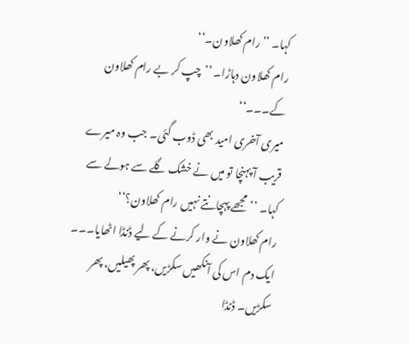کہا۔ ’’رام کھلاون۔‘‘
رام کھلاون دہاڑا۔ ’’چپ کر بے رام کھلاون کے۔۔۔‘‘
میری آخری امید بھی ڈوب گئی۔ جب وہ میرے قریب آ پہنچا تو میں نے خشک گلے سے ہولے سے کہا۔ ’’مجھے پہچانتے نہیں رام کھلاون؟‘‘
رام کھلاون نے وار کرنے کے لیے ڈنڈا اٹھایا۔۔۔ ایک دم اس کی آنکھیں سکڑیں، پھر پھیلیں، پھر سکڑیں۔ ڈنڈا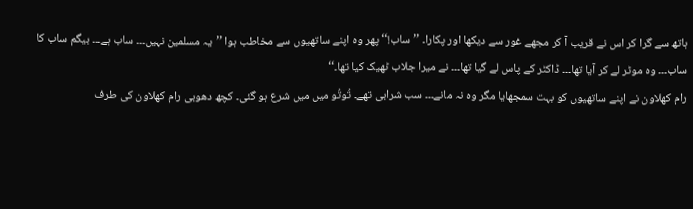ہاتھ سے گرا کر اس نے قریب آ کر مجھے غور سے دیکھا اور پکارا۔ ’’ساب!‘‘ پھر وہ اپنے ساتھیوں سے مخاطب ہوا ’’یہ مسلمین نہیں۔۔۔ ساب ہے۔۔۔ بیگم ساب کا ساب۔۔۔ وہ موٹر لے کر آیا تھا۔۔۔ ڈاکٹر کے پاس لے گیا تھا۔۔۔ نے میرا جلاب ٹھیک کیا تھا۔‘‘
رام کھلاون نے اپنے ساتھیوں کو بہت سمجھایا مگر وہ نہ مانے۔۔۔ سب شرابی تھے۔ تُوتُو میں میں شرع ہو گئی۔ کچھ دھوبی رام کھلاون کی طرف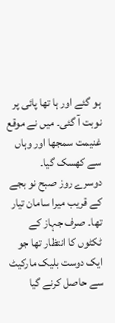ہو گئے اور ہا تھا پائی پر نوبت آ گئی۔ میں نے موقع غنیمت سمجھا اور وہاں سے کھسک گیا۔
دوسرے روز صبح نو بجے کے قریب میرا سامان تیار تھا۔ صرف جہاز کے ٹکٹوں کا انتظار تھا جو ایک دوست بلیک مارکیٹ سے حاصل کرنے گیا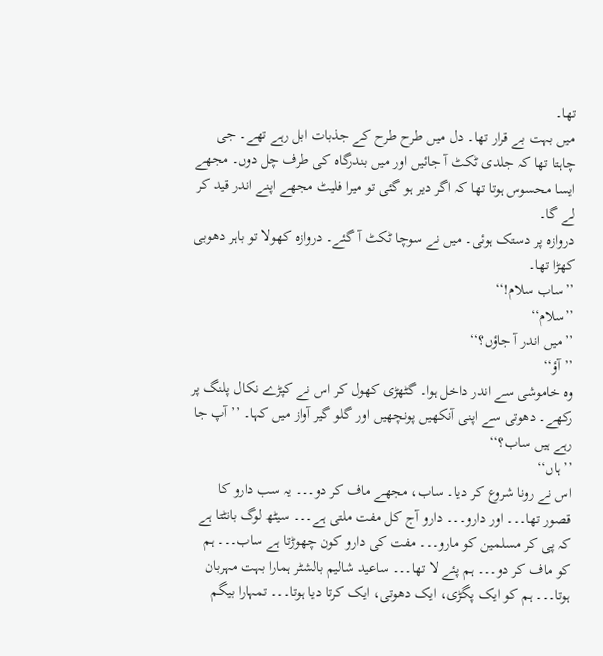تھا۔
میں بہت بے قرار تھا۔ دل میں طرح طرح کے جذبات ابل رہے تھے۔ جی چاہتا تھا کہ جلدی ٹکٹ آ جائیں اور میں بندرگاہ کی طرف چل دوں۔ مجھے ایسا محسوس ہوتا تھا کہ اگر دیر ہو گئی تو میرا فلیٹ مجھے اپنے اندر قید کر لے گا۔
دروازہ پر دستک ہوئی۔ میں نے سوچا ٹکٹ آ گئے۔ دروازہ کھولا تو باہر دھوبی کھڑا تھا۔
’’ساب سلام!‘‘
’’سلام‘‘
’’میں اندر آ جاؤں؟‘‘
’’آؤ‘‘
وہ خاموشی سے اندر داخل ہوا۔ گٹھڑی کھول کر اس نے کپڑے نکال پلنگ پر رکھے۔ دھوتی سے اپنی آنکھیں پونچھیں اور گلو گیر آواز میں کہا۔ ’’آپ جا رہے ہیں ساب؟‘‘
’’ہاں‘‘
اس نے رونا شروع کر دیا۔ ساب، مجھے ماف کر دو۔۔۔ یہ سب دارو کا قصور تھا۔۔۔ اور دارو۔۔۔ دارو آج کل مفت ملتی ہے۔۔۔ سیٹھ لوگ بانٹتا ہے کہ پی کر مسلمین کو مارو۔۔۔ مفت کی دارو کون چھوڑتا ہے ساب۔۔۔ ہم کو ماف کر دو۔۔۔ ہم پئے لا تھا۔۔۔ ساعید شالیم بالشٹر ہمارا بہت مہربان ہوتا۔۔۔ ہم کو ایک پگڑی، ایک دھوتی، ایک کرتا دیا ہوتا۔۔۔ تمہارا بیگم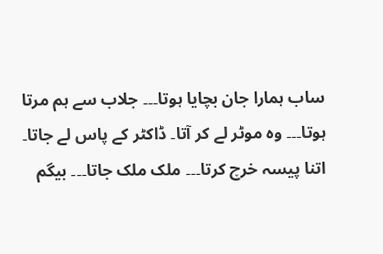ساب ہمارا جان بچایا ہوتا۔۔۔ جلاب سے ہم مرتا ہوتا۔۔۔ وہ موٹر لے کر آتا۔ ڈاکٹر کے پاس لے جاتا۔ اتنا پیسہ خرچ کرتا۔۔۔ ملک ملک جاتا۔۔۔ بیگم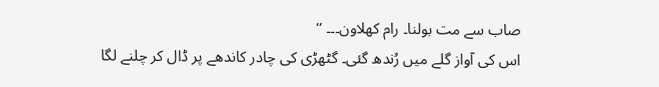صاب سے مت بولنا۔ رام کھلاون۔۔۔ ‘‘
اس کی آواز گلے میں رُندھ گئی۔ گٹھڑی کی چادر کاندھے پر ڈال کر چلنے لگا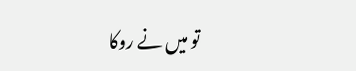تو میں نے روکا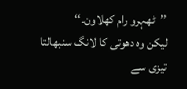’’ٹھہرو رام کھلاون۔‘‘
لیکن وہ دھوتی کا لانگ سنبھالتا تیزی سے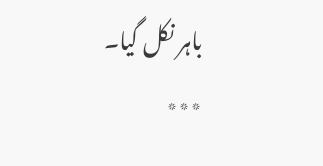باہر نکل گیا۔
٭٭٭